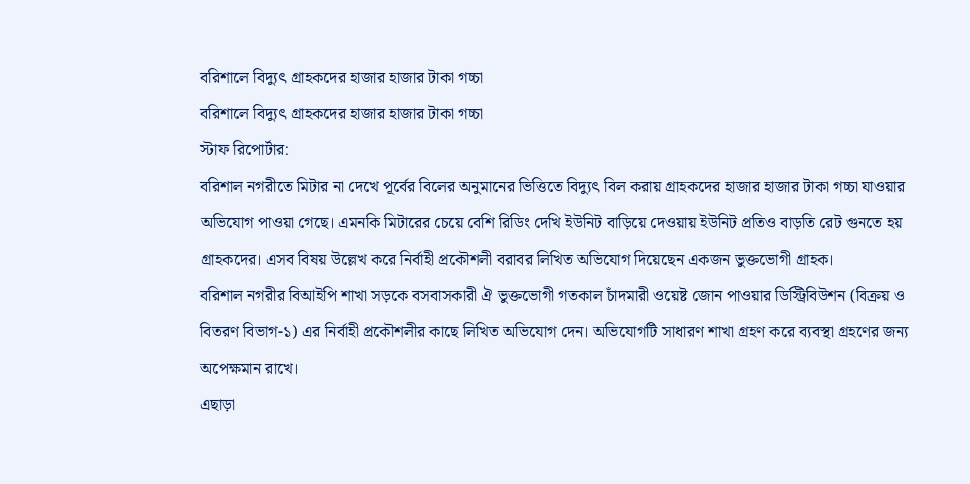বরিশালে বিদ্যুৎ গ্রাহকদের হাজার হাজার টাকা গচ্চা
বরিশালে বিদ্যুৎ গ্রাহকদের হাজার হাজার টাকা গচ্চা
স্টাফ রিপোর্টার:
বরিশাল নগরীতে মিটার না দেখে পূর্বের বিলের অনুমানের ভিত্তিতে বিদ্যুৎ বিল করায় গ্রাহকদের হাজার হাজার টাকা গচ্চা যাওয়ার অভিযোগ পাওয়া গেছে। এমনকি মিটারের চেয়ে বেশি রিডিং দেখি ইউনিট বাড়িয়ে দেওয়ায় ইউনিট প্রতিও বাড়তি রেট গুনতে হয় গ্রাহকদের। এসব বিষয় উল্লেখ করে নির্বাহী প্রকৌশলী বরাবর লিখিত অভিযোগ দিয়েছেন একজন ভুক্তভোগী গ্রাহক।
বরিশাল নগরীর বিআইপি শাখা সড়কে বসবাসকারী ঐ ভুক্তভোগী গতকাল চাঁদমারী ওয়েষ্ট জোন পাওয়ার ডিস্ট্রিবিউশন (বিক্রয় ও বিতরণ বিভাগ-১) এর নির্বাহী প্রকৌশলীর কাছে লিখিত অভিযোগ দেন। অভিযোগটি সাধারণ শাখা গ্রহণ করে ব্যবস্থা গ্রহণের জন্য অপেক্ষমান রাখে।
এছাড়া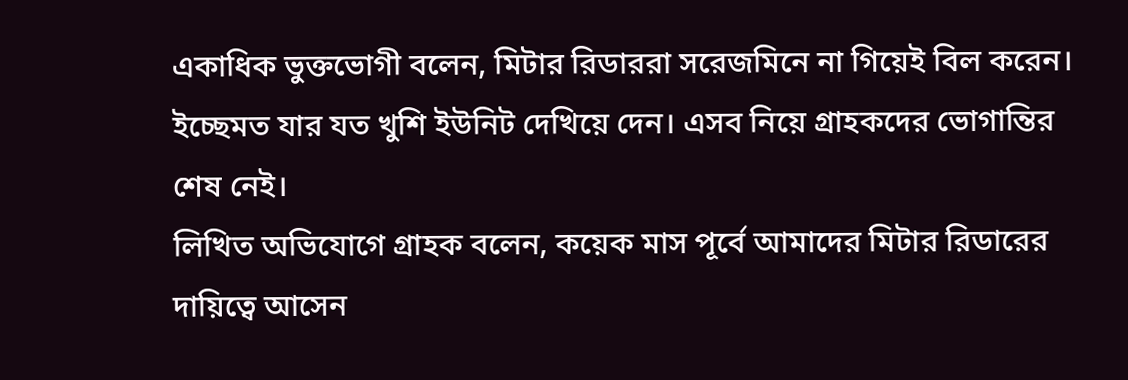একাধিক ভুক্তভোগী বলেন, মিটার রিডাররা সরেজমিনে না গিয়েই বিল করেন। ইচ্ছেমত যার যত খুশি ইউনিট দেখিয়ে দেন। এসব নিয়ে গ্রাহকদের ভোগান্তির শেষ নেই।
লিখিত অভিযোগে গ্রাহক বলেন, কয়েক মাস পূর্বে আমাদের মিটার রিডারের দায়িত্বে আসেন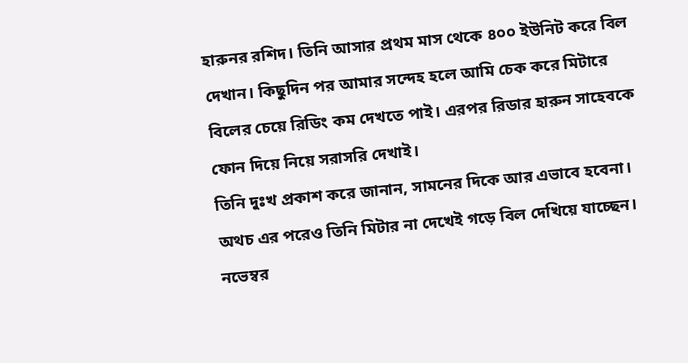হারুনর রশিদ। তিনি আসার প্রথম মাস থেকে ৪০০ ইউনিট করে বিল দেখান। কিছুদিন পর আমার সন্দেহ হলে আমি চেক করে মিটারে বিলের চেয়ে রিডিং কম দেখতে পাই। এরপর রিডার হারুন সাহেবকে ফোন দিয়ে নিয়ে সরাসরি দেখাই।
তিনি দুঃখ প্রকাশ করে জানান, সামনের দিকে আর এভাবে হবেনা। অথচ এর পরেও তিনি মিটার না দেখেই গড়ে বিল দেখিয়ে যাচ্ছেন। নভেম্বর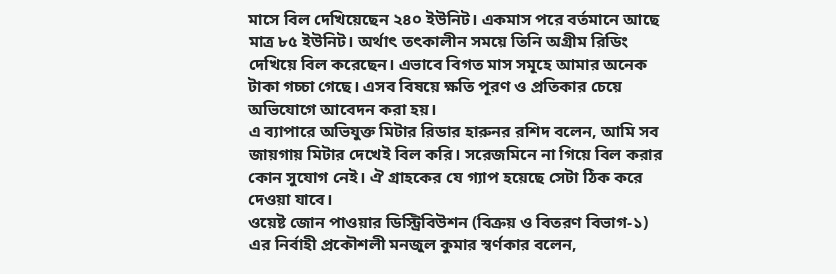মাসে বিল দেখিয়েছেন ২৪০ ইউনিট। একমাস পরে বর্তমানে আছে মাত্র ৮৫ ইউনিট। অর্থাৎ তৎকালীন সময়ে তিনি অগ্রীম রিডিং দেখিয়ে বিল করেছেন। এভাবে বিগত মাস সমূহে আমার অনেক টাকা গচ্চা গেছে। এসব বিষয়ে ক্ষতি পূরণ ও প্রতিকার চেয়ে অভিযোগে আবেদন করা হয়।
এ ব্যাপারে অভিযুক্ত মিটার রিডার হারুনর রশিদ বলেন, আমি সব জায়গায় মিটার দেখেই বিল করি। সরেজমিনে না গিয়ে বিল করার কোন সুযোগ নেই। ঐ গ্রাহকের যে গ্যাপ হয়েছে সেটা ঠিক করে দেওয়া যাবে।
ওয়েষ্ট জোন পাওয়ার ডিস্ট্রিবিউশন (বিক্রয় ও বিতরণ বিভাগ-১) এর নির্বাহী প্রকৌশলী মনজুল কুমার স্বর্ণকার বলেন,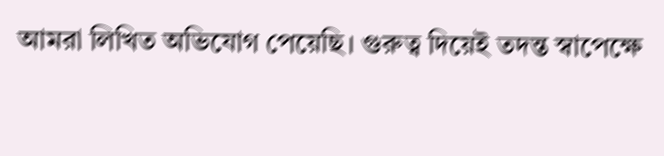আমরা লিখিত অভিযোগ পেয়েছি। গুরুত্ব দিয়েই তদন্ত স্বাপেক্ষে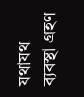যথাযথ ব্যবস্থা গ্রহণ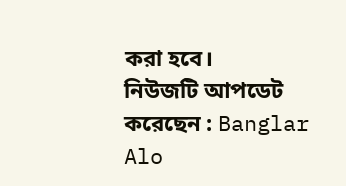করা হবে।
নিউজটি আপডেট করেছেন : Banglar Alo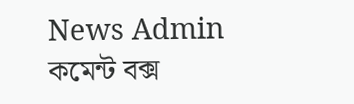News Admin
কমেন্ট বক্স